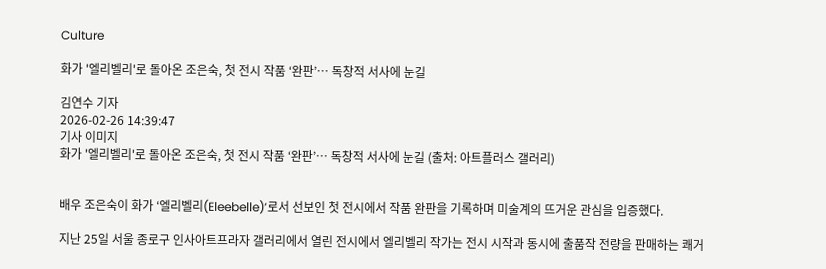Culture

화가 '엘리벨리'로 돌아온 조은숙, 첫 전시 작품 ‘완판’… 독창적 서사에 눈길

김연수 기자
2026-02-26 14:39:47
기사 이미지
화가 '엘리벨리'로 돌아온 조은숙, 첫 전시 작품 ‘완판’… 독창적 서사에 눈길 (출처: 아트플러스 갤러리)


배우 조은숙이 화가 ‘엘리벨리(Eleebelle)’로서 선보인 첫 전시에서 작품 완판을 기록하며 미술계의 뜨거운 관심을 입증했다.

지난 25일 서울 종로구 인사아트프라자 갤러리에서 열린 전시에서 엘리벨리 작가는 전시 시작과 동시에 출품작 전량을 판매하는 쾌거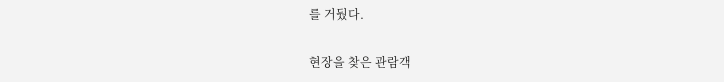를 거뒀다.

현장을 찾은 관람객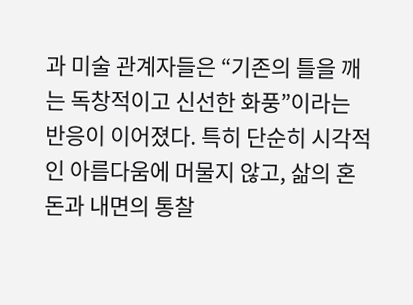과 미술 관계자들은 “기존의 틀을 깨는 독창적이고 신선한 화풍”이라는 반응이 이어졌다. 특히 단순히 시각적인 아름다움에 머물지 않고, 삶의 혼돈과 내면의 통찰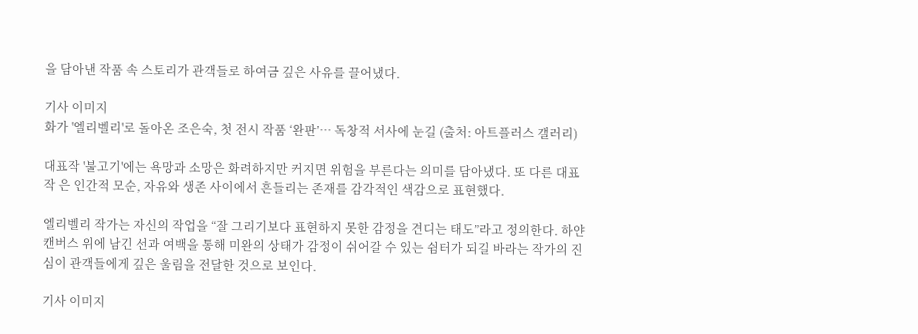을 담아낸 작품 속 스토리가 관객들로 하여금 깊은 사유를 끌어냈다.

기사 이미지
화가 '엘리벨리'로 돌아온 조은숙, 첫 전시 작품 ‘완판’… 독창적 서사에 눈길 (출처: 아트플러스 갤러리)

대표작 '불고기'에는 욕망과 소망은 화려하지만 커지면 위험을 부른다는 의미를 담아냈다. 또 다른 대표작 은 인간적 모순, 자유와 생존 사이에서 흔들리는 존재를 감각적인 색감으로 표현했다.

엘리벨리 작가는 자신의 작업을 “잘 그리기보다 표현하지 못한 감정을 견디는 태도”라고 정의한다. 하얀 캔버스 위에 남긴 선과 여백을 통해 미완의 상태가 감정이 쉬어갈 수 있는 쉼터가 되길 바라는 작가의 진심이 관객들에게 깊은 울림을 전달한 것으로 보인다.

기사 이미지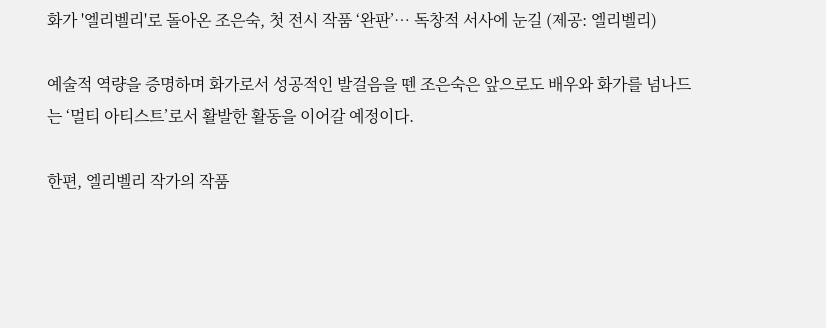화가 '엘리벨리'로 돌아온 조은숙, 첫 전시 작품 ‘완판’… 독창적 서사에 눈길 (제공: 엘리벨리)

예술적 역량을 증명하며 화가로서 성공적인 발걸음을 뗀 조은숙은 앞으로도 배우와 화가를 넘나드는 ‘멀티 아티스트’로서 활발한 활동을 이어갈 예정이다.

한편, 엘리벨리 작가의 작품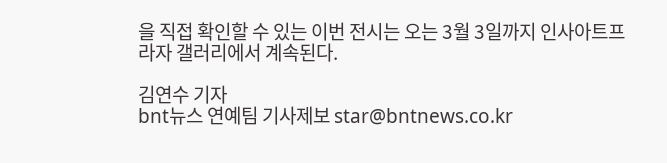을 직접 확인할 수 있는 이번 전시는 오는 3월 3일까지 인사아트프라자 갤러리에서 계속된다.

김연수 기자
bnt뉴스 연예팀 기사제보 star@bntnews.co.kr